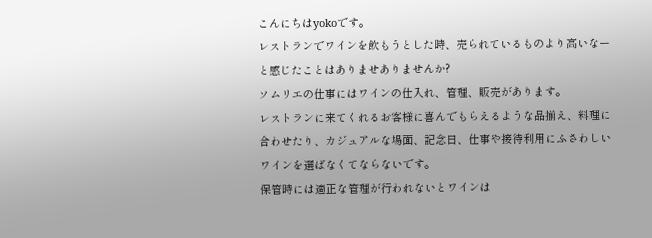こんにちはyokoです。
レストランでワインを飲もうとした時、売られているものより高いなーと感じたことはありませありませんか?
ソムリエの仕事にはワインの仕入れ、管理、販売があります。
レストランに来てくれるお客様に喜んでもらえるような品揃え、料理に合わせたり、カジュアルな場面、記念日、仕事や接待利用にふさわしいワインを選ばなくてならないです。
保管時には適正な管理が行われないとワインは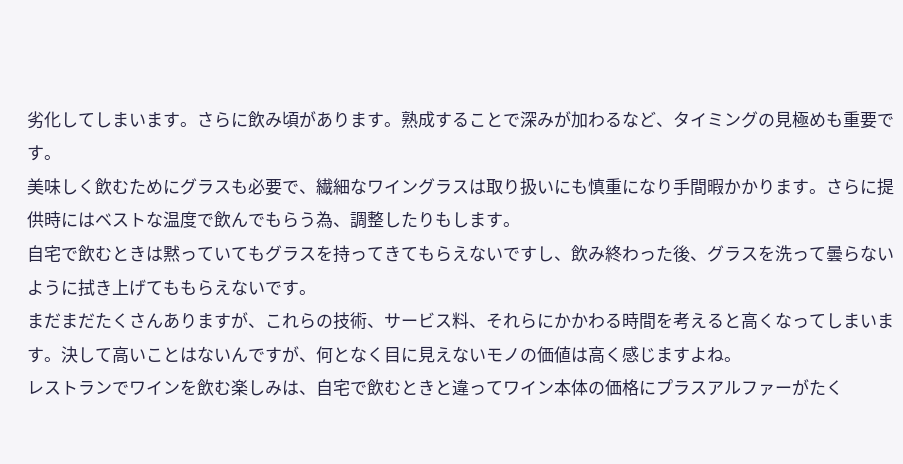劣化してしまいます。さらに飲み頃があります。熟成することで深みが加わるなど、タイミングの見極めも重要です。
美味しく飲むためにグラスも必要で、繊細なワイングラスは取り扱いにも慎重になり手間暇かかります。さらに提供時にはベストな温度で飲んでもらう為、調整したりもします。
自宅で飲むときは黙っていてもグラスを持ってきてもらえないですし、飲み終わった後、グラスを洗って曇らないように拭き上げてももらえないです。
まだまだたくさんありますが、これらの技術、サービス料、それらにかかわる時間を考えると高くなってしまいます。決して高いことはないんですが、何となく目に見えないモノの価値は高く感じますよね。
レストランでワインを飲む楽しみは、自宅で飲むときと違ってワイン本体の価格にプラスアルファーがたく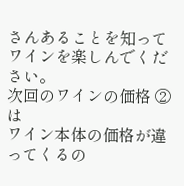さんあることを知ってワインを楽しんでください。
次回のワインの価格 ②は
ワイン本体の価格が違ってくるの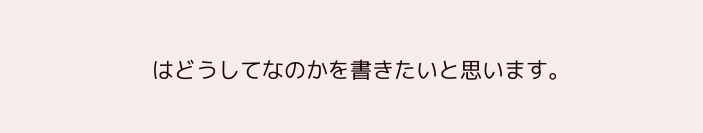はどうしてなのかを書きたいと思います。